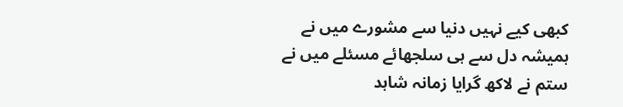کبھی کیے نہیں دنیا سے مشورے میں نے
ہمیشہ دل سے ہی سلجھائے مسئلے میں نے
ستم نے لاکھ گرایا زمانہ شاہد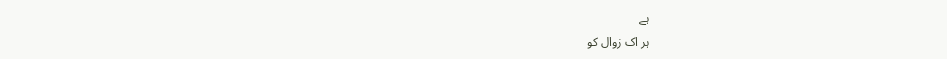ہے
ہر اک زوال کو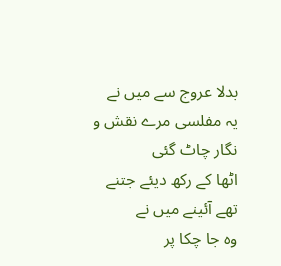بدلا عروج سے میں نے
یہ مفلسی مرے نقش و نگار چاٹ گئی
اٹھا کے رکھ دیئے جتنے تھے آئینے میں نے
وہ جا چکا پر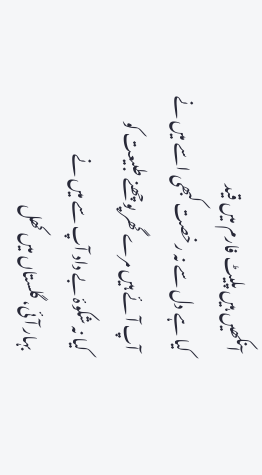آنکھیں ہیں پلیٹ فارم میں قید
کیا ہے دل سے نہ رخصت کبھی اسے میں نے
آپ آئے ہیں مرے گھر پوچھنے طبیعت کو
کیا نہ شکوۂ بے داد آپ سے میں نے
بہار آئی، گلستاں میں کھل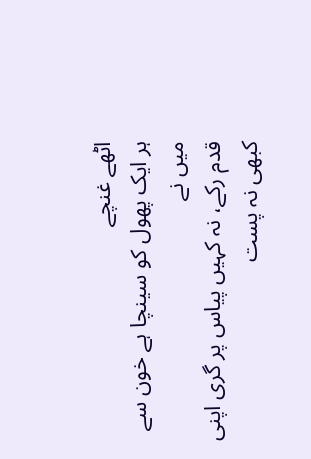اٹھے غنچے
ہر ایک پھول کو سینچا ہے خون سے میں نے
قدم رکے، نہ کہیں پیاس پر گری اپنی
کبھی نہ پست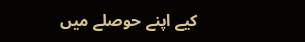کیے اپنے حوصلے میں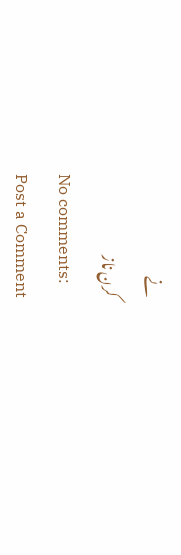نے
کرن ناز
No comments:
Post a Comment